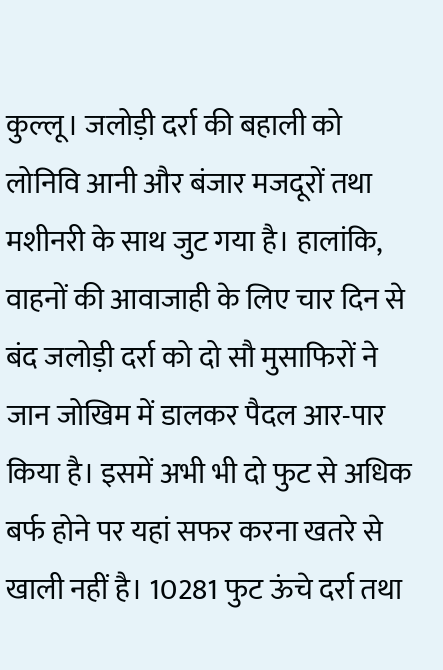कुल्लू। जलोड़ी दर्रा की बहाली को लोनिवि आनी और बंजार मजदूरों तथा मशीनरी के साथ जुट गया है। हालांकि, वाहनों की आवाजाही के लिए चार दिन से बंद जलोड़ी दर्रा को दो सौ मुसाफिरों ने जान जोखिम में डालकर पैदल आर-पार किया है। इसमें अभी भी दो फुट से अधिक बर्फ होने पर यहां सफर करना खतरे से खाली नहीं है। 10281 फुट ऊंचे दर्रा तथा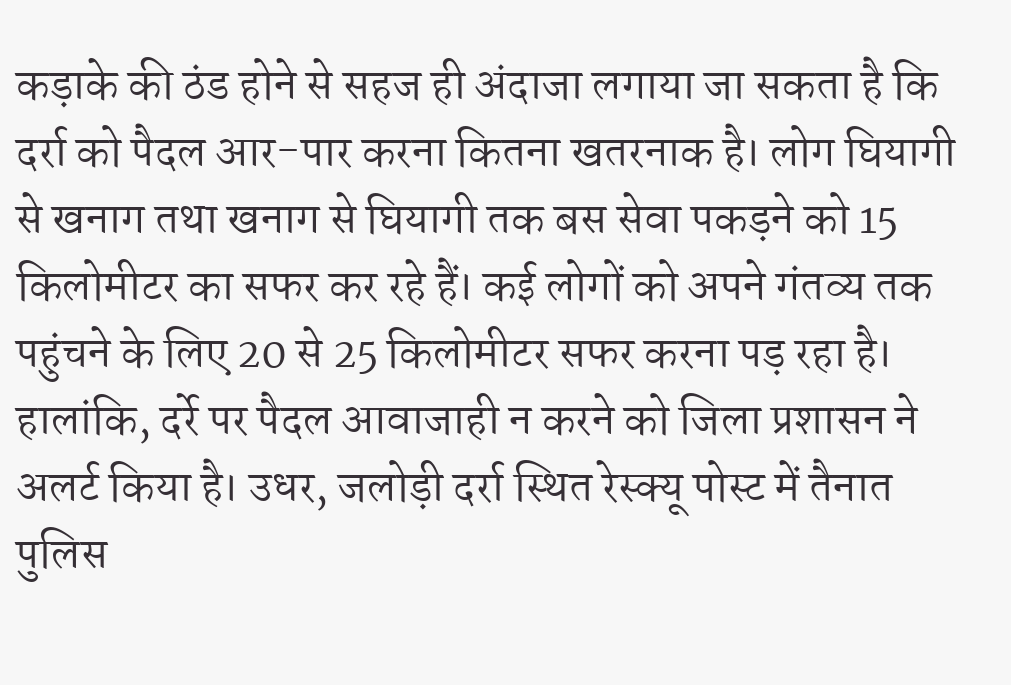कड़ाके की ठंड होने से सहज ही अंदाजा लगाया जा सकता है कि दर्रा को पैदल आर-पार करना कितना खतरनाक है। लोग घियागी से खनाग तथा खनाग से घियागी तक बस सेवा पकड़ने को 15 किलोमीटर का सफर कर रहे हैं। कई लोगों को अपने गंतव्य तक पहुंचने के लिए 20 से 25 किलोमीटर सफर करना पड़ रहा है। हालांकि, दर्रे पर पैदल आवाजाही न करने को जिला प्रशासन ने अलर्ट किया है। उधर, जलोड़ी दर्रा स्थित रेस्क्यू पोस्ट में तैनात पुलिस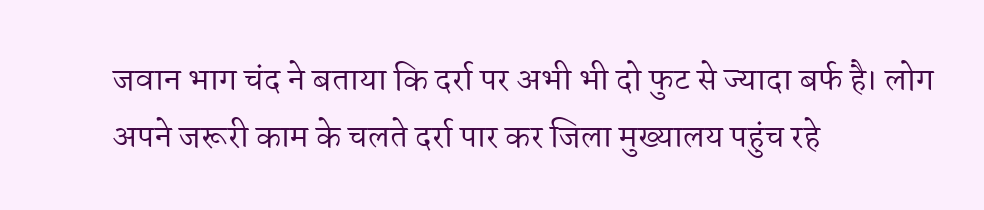जवान भाग चंद ने बताया कि दर्रा पर अभी भी दो फुट से ज्यादा बर्फ है। लोग अपने जरूरी काम के चलते दर्रा पार कर जिला मुख्यालय पहुंच रहे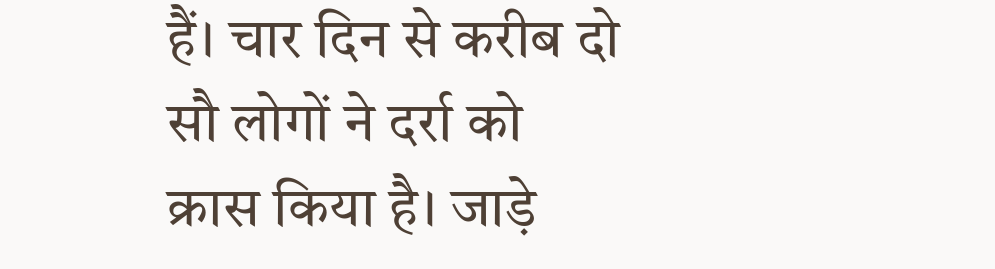हैं। चार दिन से करीब दो सौ लोगों ने दर्रा को क्रास किया है। जाड़े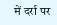में दर्रा पर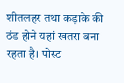शीतलहर तथा कड़ाके की ठंड होने यहां खतरा बना रहता है। पोस्ट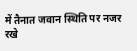में तैनात जवान स्थिति पर नजर रखे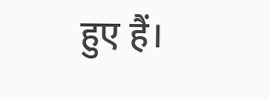हुए हैं।